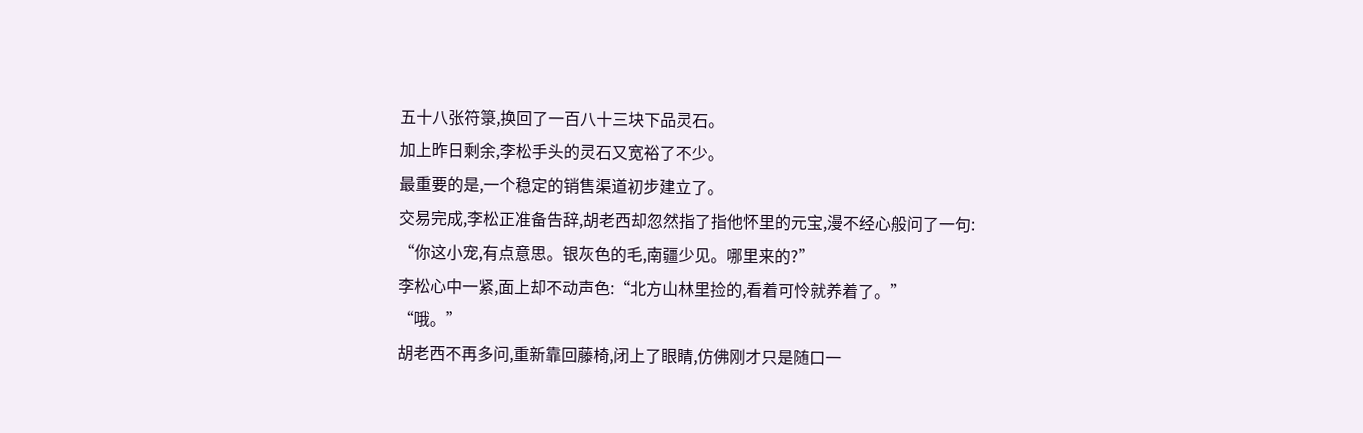五十八张符箓,换回了一百八十三块下品灵石。
加上昨日剩余,李松手头的灵石又宽裕了不少。
最重要的是,一个稳定的销售渠道初步建立了。
交易完成,李松正准备告辞,胡老西却忽然指了指他怀里的元宝,漫不经心般问了一句:
“你这小宠,有点意思。银灰色的毛,南疆少见。哪里来的?”
李松心中一紧,面上却不动声色:“北方山林里捡的,看着可怜就养着了。”
“哦。”
胡老西不再多问,重新靠回藤椅,闭上了眼睛,仿佛刚才只是随口一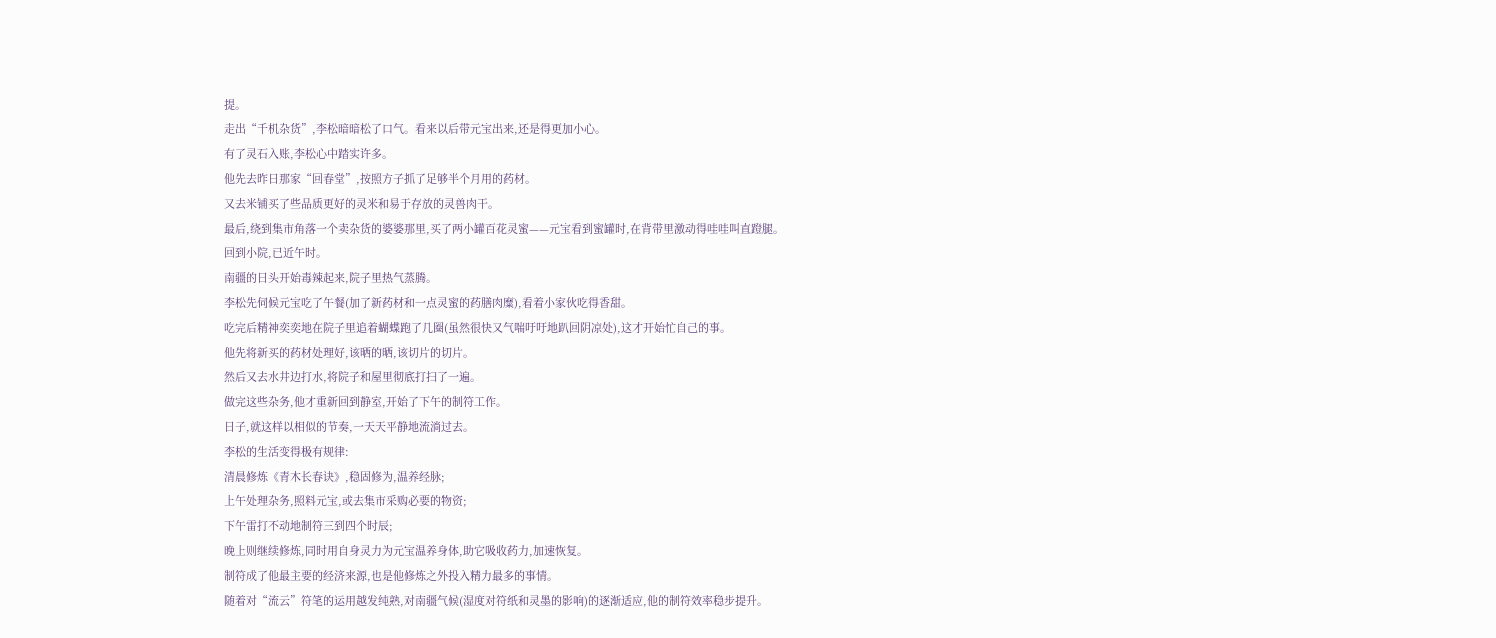提。
走出“千机杂货”,李松暗暗松了口气。看来以后带元宝出来,还是得更加小心。
有了灵石入账,李松心中踏实许多。
他先去昨日那家“回春堂”,按照方子抓了足够半个月用的药材。
又去米铺买了些品质更好的灵米和易于存放的灵兽肉干。
最后,绕到集市角落一个卖杂货的婆婆那里,买了两小罐百花灵蜜——元宝看到蜜罐时,在背带里激动得哇哇叫直蹬腿。
回到小院,已近午时。
南疆的日头开始毒辣起来,院子里热气蒸腾。
李松先伺候元宝吃了午餐(加了新药材和一点灵蜜的药膳肉糜),看着小家伙吃得香甜。
吃完后精神奕奕地在院子里追着蝴蝶跑了几圈(虽然很快又气喘吁吁地趴回阴凉处),这才开始忙自己的事。
他先将新买的药材处理好,该晒的晒,该切片的切片。
然后又去水井边打水,将院子和屋里彻底打扫了一遍。
做完这些杂务,他才重新回到静室,开始了下午的制符工作。
日子,就这样以相似的节奏,一天天平静地流淌过去。
李松的生活变得极有规律:
清晨修炼《青木长春诀》,稳固修为,温养经脉;
上午处理杂务,照料元宝,或去集市采购必要的物资;
下午雷打不动地制符三到四个时辰;
晚上则继续修炼,同时用自身灵力为元宝温养身体,助它吸收药力,加速恢复。
制符成了他最主要的经济来源,也是他修炼之外投入精力最多的事情。
随着对“流云”符笔的运用越发纯熟,对南疆气候(湿度对符纸和灵墨的影响)的逐渐适应,他的制符效率稳步提升。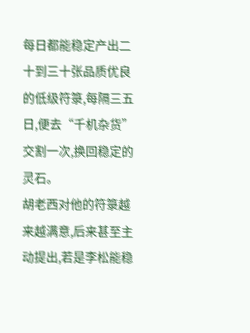每日都能稳定产出二十到三十张品质优良的低级符箓,每隔三五日,便去“千机杂货”交割一次,换回稳定的灵石。
胡老西对他的符箓越来越满意,后来甚至主动提出,若是李松能稳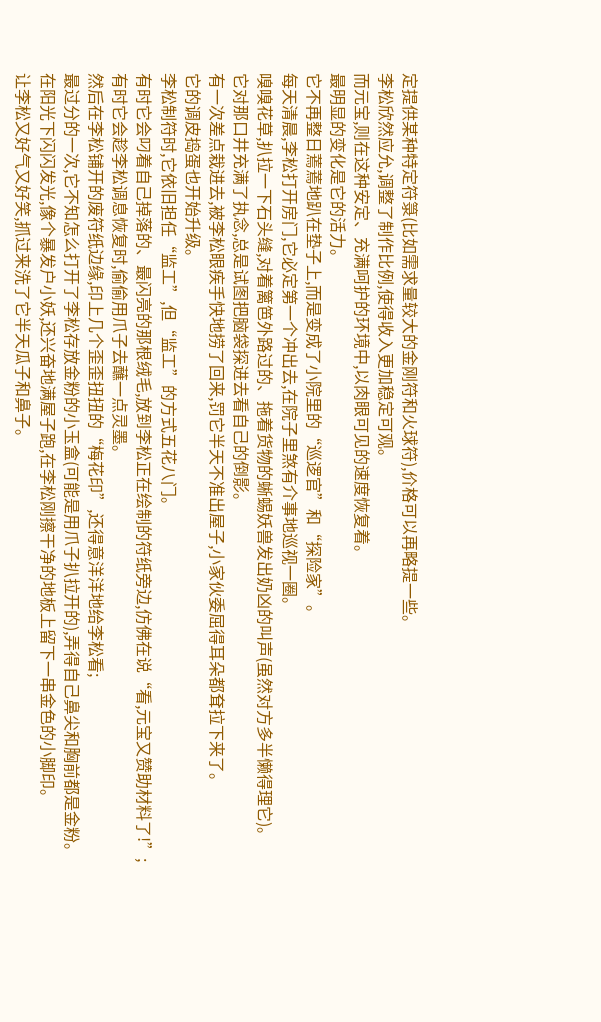定提供某种特定符箓(比如需求量较大的金刚符和火球符),价格可以再略提一些。
李松欣然应允,调整了制作比例,使得收入更加稳定可观。
而元宝,则在这种安定、充满呵护的环境中,以肉眼可见的速度恢复着。
最明显的变化是它的活力。
它不再整日蔫蔫地趴在垫子上,而是变成了小院里的“巡逻官”和“探险家”。
每天清晨,李松打开房门,它必定第一个冲出去,在院子里煞有介事地巡视一圈。
嗅嗅花草,扒拉一下石头缝,对着篱笆外路过的、拖着货物的蜥蜴妖兽发出奶凶的叫声(虽然对方多半懒得理它)。
它对那口井充满了执念,总是试图把脑袋探进去看自己的倒影。
有一次差点栽进去,被李松眼疾手快地捞了回来,罚它半天不准出屋子,小家伙委屈得耳朵都耷拉下来了。
它的调皮捣蛋也开始升级。
李松制符时,它依旧担任“监工”,但“监工”的方式五花八门。
有时它会叼着自己掉落的、最闪亮的那根绒毛,放到李松正在绘制的符纸旁边,仿佛在说“看,元宝又赞助材料了!”;
有时它会趁李松调息恢复时,偷偷用爪子去蘸一点灵墨。
然后在李松铺开的废符纸边缘,印上几个歪歪扭扭的“梅花印”,还得意洋洋地给李松看;
最过分的一次,它不知怎么打开了李松存放金粉的小玉盒(可能是用爪子扒拉开的),弄得自己鼻尖和胸前都是金粉。
在阳光下闪闪发光,像个暴发户小妖,还兴奋地满屋子跑,在李松刚擦干净的地板上留下一串金色的小脚印。
让李松又好气又好笑,抓过来洗了它半天瓜子和鼻子。